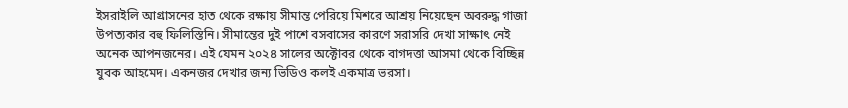ইসরাইলি আগ্রাসনের হাত থেকে রক্ষায় সীমান্ত পেরিয়ে মিশরে আশ্রয় নিয়েছেন অবরুদ্ধ গাজা উপত্যকার বহু ফিলিস্তিনি। সীমান্তের দুই পাশে বসবাসের কারণে সরাসরি দেখা সাক্ষাৎ নেই অনেক আপনজনের। এই যেমন ২০২৪ সালের অক্টোবর থেকে বাগদত্তা আসমা থেকে বিচ্ছিন্ন যুবক আহমেদ। একনজর দেখার জন্য ভিডিও কলই একমাত্র ভরসা।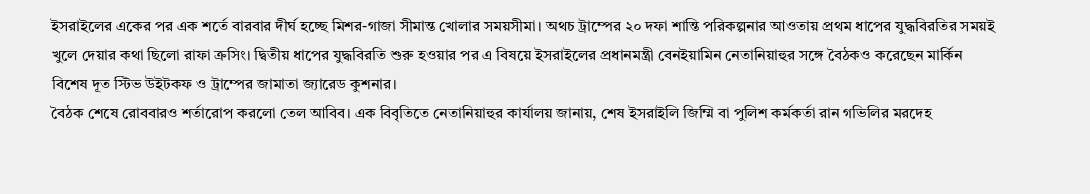ইসরাইলের একের পর এক শর্তে বারবার দীর্ঘ হচ্ছে মিশর-গাজা সীমান্ত খোলার সময়সীমা। অথচ ট্রাম্পের ২০ দফা শান্তি পরিকল্পনার আওতায় প্রথম ধাপের যুদ্ধবিরতির সময়ই খুলে দেয়ার কথা ছিলো রাফা ক্রসিং। দ্বিতীয় ধাপের যুদ্ধবিরতি শুরু হওয়ার পর এ বিষয়ে ইসরাইলের প্রধানমন্ত্রী বেনইয়ামিন নেতানিয়াহুর সঙ্গে বৈঠকও করেছেন মার্কিন বিশেষ দূত স্টিভ উইটকফ ও ট্রাম্পের জামাতা জ্যারেড কুশনার।
বৈঠক শেষে রোববারও শর্তারোপ করলো তেল আবিব। এক বিবৃতিতে নেতানিয়াহুর কার্যালয় জানায়, শেষ ইসরাইলি জিম্মি বা পুলিশ কর্মকর্তা রান গভিলির মরদেহ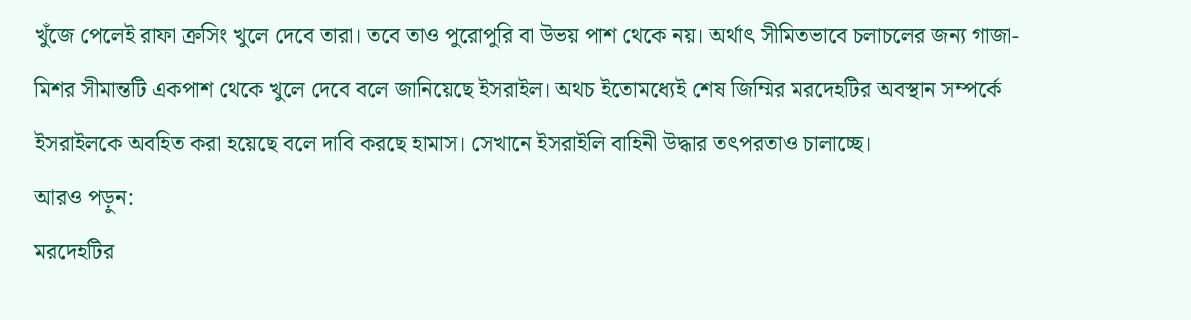খুঁজে পেলেই রাফা ক্রসিং খুলে দেবে তারা। তবে তাও পুরোপুরি বা উভয় পাশ থেকে নয়। অর্থাৎ সীমিতভাবে চলাচলের জন্য গাজা-মিশর সীমান্তটি একপাশ থেকে খুলে দেবে বলে জানিয়েছে ইসরাইল। অথচ ইতোমধ্যেই শেষ জিম্মির মরদেহটির অবস্থান সম্পর্কে ইসরাইলকে অবহিত করা হয়েছে বলে দাবি করছে হামাস। সেখানে ইসরাইলি বাহিনী উদ্ধার তৎপরতাও চালাচ্ছে।
আরও পড়ুন:
মরদেহটির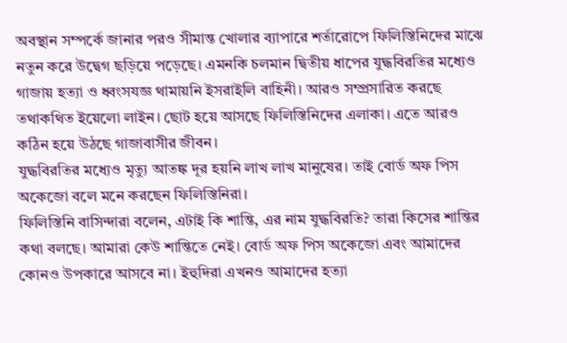অবস্থান সম্পর্কে জানার পরও সীমান্ত খোলার ব্যাপারে শর্তারোপে ফিলিস্তিনিদের মাঝে নতুন করে উদ্বেগ ছড়িয়ে পড়েছে। এমনকি চলমান দ্বিতীয় ধাপের যুদ্ধবিরতির মধ্যেও গাজায় হত্যা ও ধ্বংসযজ্ঞ থামায়নি ইসরাইলি বাহিনী। আরও সম্প্রসারিত করছে তথাকথিত ইয়েলো লাইন। ছোট হয়ে আসছে ফিলিস্তিনিদের এলাকা। এতে আরও কঠিন হয়ে উঠছে গাজাবাসীর জীবন।
যুদ্ধবিরতির মধ্যেও মৃত্যু আতঙ্ক দূর হয়নি লাখ লাখ মানুষের। তাই বোর্ড অফ পিস অকেজো বলে মনে করছেন ফিলিস্তিনিরা।
ফিলিস্তিনি বাসিন্দারা বলেন, এটাই কি শান্তি, এর নাম যুদ্ধবিরতি? তারা কিসের শান্তির কথা বলছে। আমারা কেউ শান্তিতে নেই। বোর্ড অফ পিস অকেজো এবং আমাদের কোনও উপকারে আসবে না। ইহুদিরা এখনও আমাদের হত্যা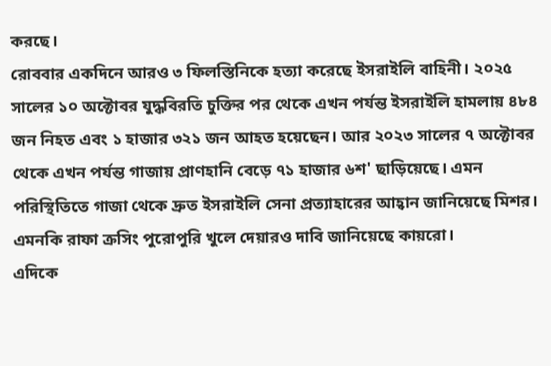করছে।
রোববার একদিনে আরও ৩ ফিলস্তিনিকে হত্যা করেছে ইসরাইলি বাহিনী। ২০২৫ সালের ১০ অক্টোবর যুদ্ধবিরতি চুক্তির পর থেকে এখন পর্যন্ত ইসরাইলি হামলায় ৪৮৪ জন নিহত এবং ১ হাজার ৩২১ জন আহত হয়েছেন। আর ২০২৩ সালের ৭ অক্টোবর থেকে এখন পর্যন্ত গাজায় প্রাণহানি বেড়ে ৭১ হাজার ৬শ' ছাড়িয়েছে। এমন পরিস্থিতিতে গাজা থেকে দ্রুত ইসরাইলি সেনা প্রত্যাহারের আহ্বান জানিয়েছে মিশর। এমনকি রাফা ক্রসিং পুরোপুরি খুলে দেয়ারও দাবি জানিয়েছে কায়রো।
এদিকে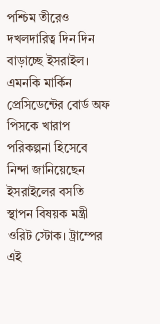পশ্চিম তীরেও দখলদারিত্ব দিন দিন বাড়াচ্ছে ইসরাইল। এমনকি মার্কিন প্রেসিডেন্টের বোর্ড অফ পিসকে খারাপ পরিকল্পনা হিসেবে নিন্দা জানিয়েছেন ইসরাইলের বসতি স্থাপন বিষয়ক মন্ত্রী ওরিট স্টোক। ট্রাম্পের এই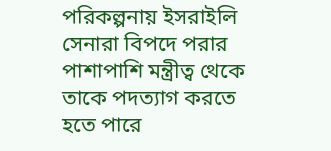পরিকল্পনায় ইসরাইলি সেনারা বিপদে পরার পাশাপাশি মন্ত্রীত্ব থেকে তাকে পদত্যাগ করতে হতে পারে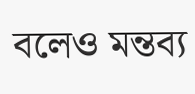বলেও মন্তব্য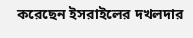করেছেন ইসরাইলের দখলদার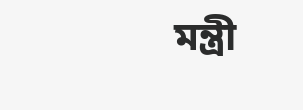মন্ত্রী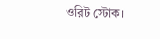ওরিট স্টোক।